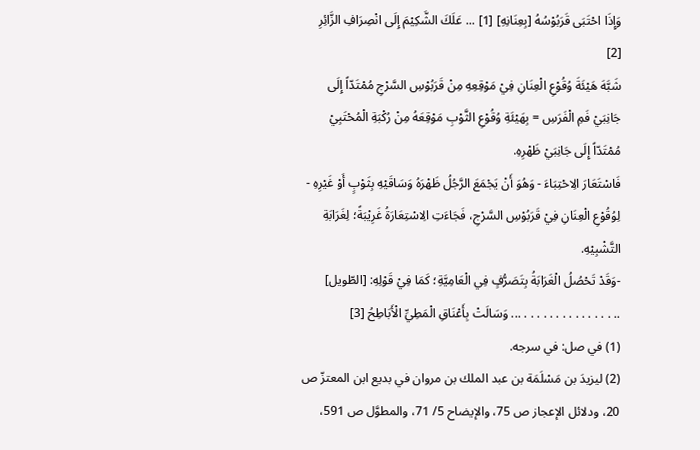وَإِذَا احْتَبَى قَرَبُوْسُهُ [بِعِنَانِهِ] [1] ... عَلَكَ الشَّكِيْمَ إِلَى انْصِرَافِ الزَّائِرِ [2]
شَبَّهَ هَيْئَةَ وُقُوْعِ الْعِنَانِ فِيْ مَوْقِعِهِ مِنْ قَرَبُوْسِ السَّرْجِ مُمْتَدّاً إِلَى جَانِبَيْ فَمِ الْفَرَسِ = بِهَيْئَةِ وُقُوْعِ الثَّوْبِ مَوْقِعَهُ مِنْ رُكْبَةِ الْمُحْتَبِيْ مُمْتَدّاً إِلَى جَانِبَيْ ظَهْرِهِ.
فَاسْتَعَارَ الِاحْتِبَاءَ - وَهُوَ أَنْ يَجْمَعَ الرَّجُلُ ظَهْرَهُ وَسَاقَيْهِ بِثَوْبٍ أَوْ غَيْرِهِ - لِوُقُوْعِ الْعِنَانِ فِيْ قَرَبُوْسِ السَّرْجِ، فَجَاءَتِ الِاسْتِعَارَةُ غَرِيْبَةً؛ لِغَرَابَةِ التَّشْبِيْهِ.
-وَقَدْ تَحْصُلُ الْغَرَابَةُ بِتَصَرُّفٍ فِي الْعَامِيَّةِ؛ كَمَا فِيْ قَوْلِهِ: [الطّويل]
.. . . . . . . . . . . . . . . ... وَسَالَتْ بِأَعْنَاقِ الْمَطِيِّ الْأَبَاطِحُ [3]
(1) في صل: في سرجه.
(2) ليزيدَ بن مَسْلَمَة بن عبد الملك بن مروان في بديع ابن المعتزّ ص 20، ودلائل الإعجاز ص 75، والإيضاح 5/ 71، والمطوَّل ص 591،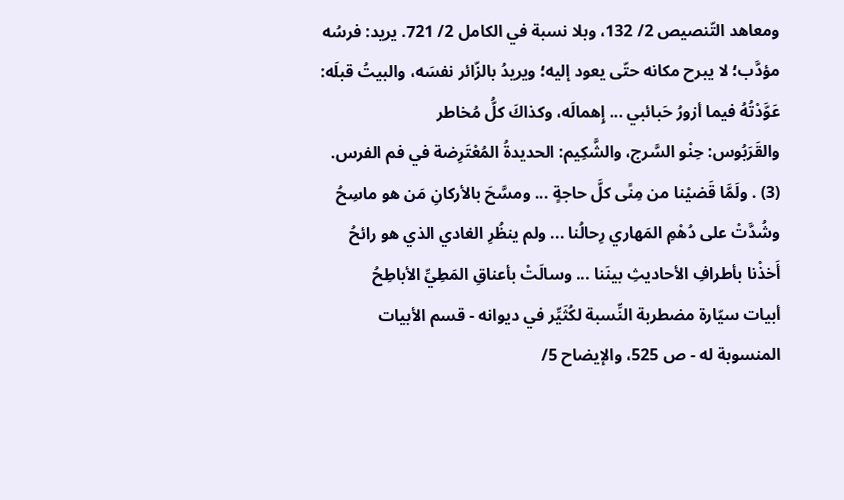ومعاهد التّنصيص 2/ 132، وبلا نسبة في الكامل 2/ 721. يريد: فرسُه مؤدَّب؛ لا يبرح مكانه حتّى يعود إليه؛ ويريدُ بالزّائر نفسَه، والبيتُ قبلَه:
عَوَّدْتُهُ فيما أزورُ حَبائبي ... إِهمالَه، وكذاكَ كلُّ مُخاطر
والقَرَبُوس: حِنْو السَّرج، والشَّكِيم: الحديدةُ المُعْتَرِضة في فم الفرس.
(3) . ولَمَّا قَضيْنا من مِنًى كلَّ حاجةٍ ... ومسَّحَ بالأركانِ مَن هو ماسِحُ
وشُدَّتْ على دُهْمِ المَهاري رِحالُنا ... ولم ينظُرِ الغادي الذي هو رائحُ
أَخذْنا بأطرافِ الأحاديثِ بينَنا ... وسالَتْ بأعناقِ المَطِيِّ الأباطِحُ
أبيات سيّارة مضطربة النِّسبة لكُثَيِّر في ديوانه - قسم الأبيات المنسوبة له - ص 525، والإيضاح 5/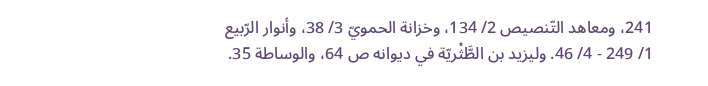241، ومعاهد التّنصيص 2/ 134، وخزانة الحمويّ 3/ 38، وأنوار الرّبيع 1/ 249 - 4/ 46. وليزيد بن الطَّثْريّة في ديوانه ص 64، والوساطة 35.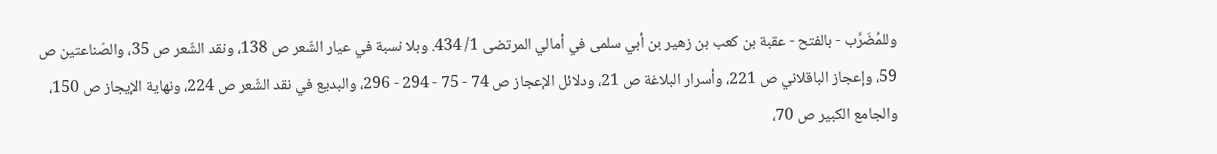وللمُضَرَّب - بالفتح - عقبة بن كعب بن زهير بن أبي سلمى في أمالي المرتضى 1/ 434. وبلا نسبة في عيار الشّعر ص 138، ونقد الشّعر ص 35، والصّناعتين ص 59، وإعجاز الباقلاني ص 221، وأسرار البلاغة ص 21، ودلائل الإعجاز ص 74 - 75 - 294 - 296، والبديع في نقد الشّعر ص 224، ونهاية الإيجاز ص 150، والجامع الكبير ص 70،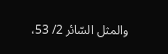والمثل السّائر 2/ 53،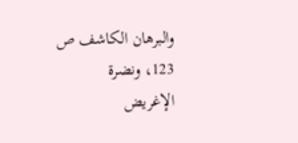والبرهان الكاشف ص 123، ونضرة الإغريض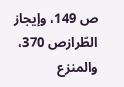ص 149، وإيجاز الطّرازص 370، والمنزع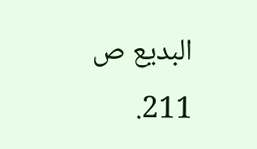البديع ص 211.